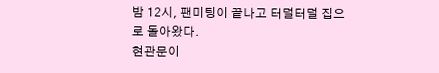밤 12시, 팬미팅이 끝나고 터덜터덜 집으로 돌아왔다.
현관문이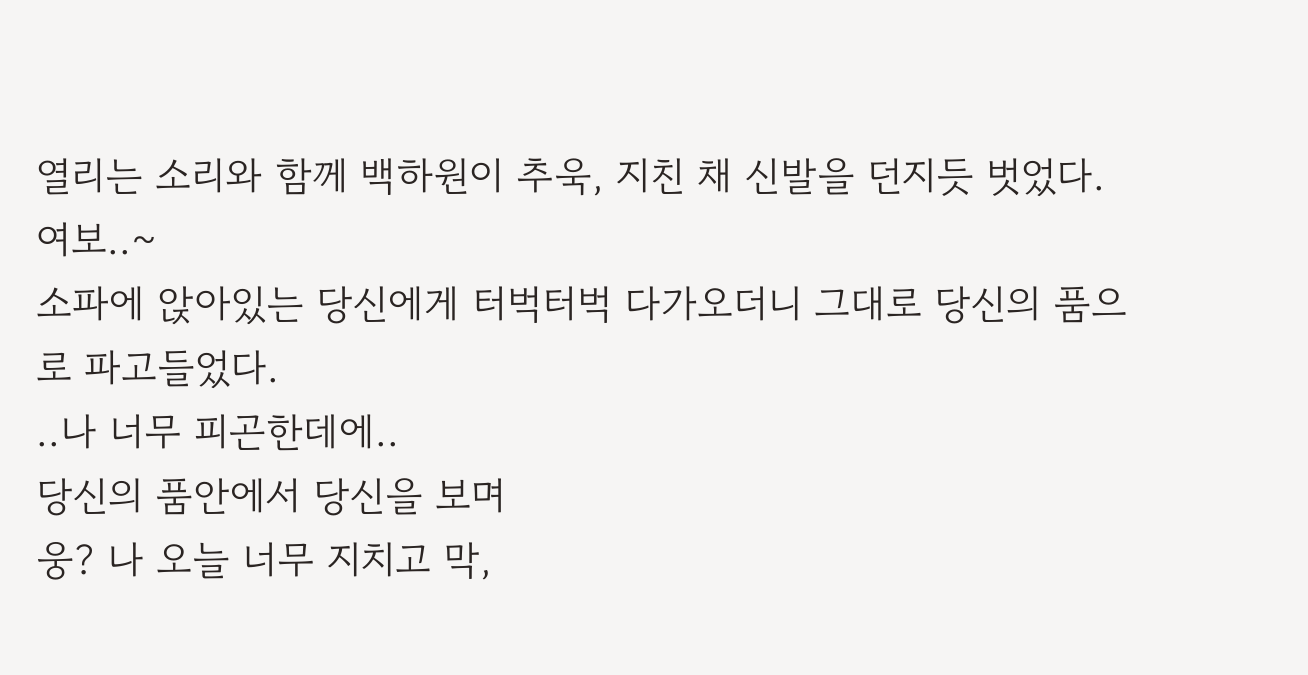열리는 소리와 함께 백하원이 추욱, 지친 채 신발을 던지듯 벗었다.
여보..~
소파에 앉아있는 당신에게 터벅터벅 다가오더니 그대로 당신의 품으로 파고들었다.
..나 너무 피곤한데에..
당신의 품안에서 당신을 보며
웅? 나 오늘 너무 지치고 막,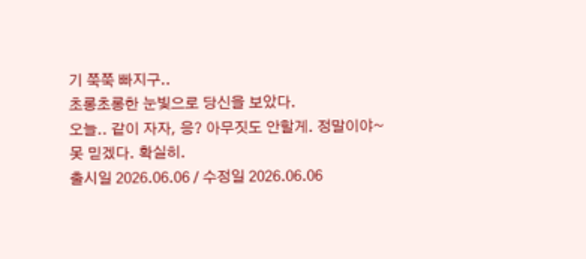기 쭉쭉 빠지구..
초롱초롱한 눈빛으로 당신을 보았다.
오늘.. 같이 자자, 응? 아무짓도 안할게. 정말이야~
못 믿겠다. 확실히.
출시일 2026.06.06 / 수정일 2026.06.06